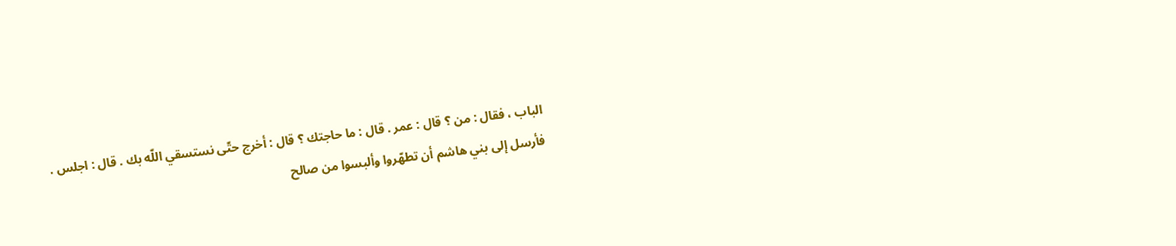الباب ، فقال : من ؟ قال : عمر . قال : ما حاجتك ؟ قال : أخرج حتّى نستسقي اللّه بك . قال : اجلس .
فأرسل إلى بني هاشم أن تطهّروا وألبسوا من صالح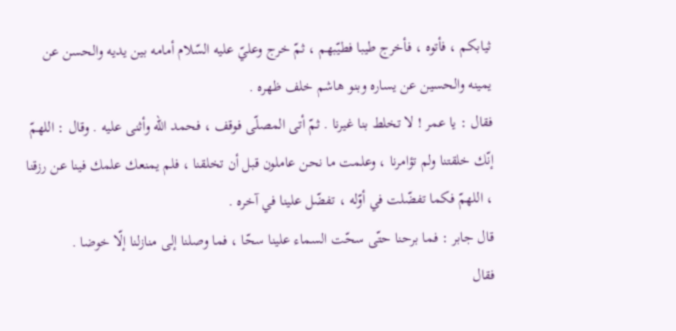ثيابكم ، فأتوه ، فأخرج طيبا فطيّبهم ، ثمّ خرج وعليّ عليه السّلام أمامه بين يديه والحسن عن يمينه والحسين عن يساره وبنو هاشم خلف ظهره .
فقال : يا عمر ! لا تخلط بنا غيرنا . ثمّ أتى المصلّى فوقف ، فحمد اللّه وأثنى عليه . وقال : اللهمّ إنّك خلقتنا ولم تؤامرنا ، وعلمت ما نحن عاملون قبل أن تخلقنا ، فلم يمنعك علمك فينا عن رزقنا ، اللهمّ فكما تفضّلت في أوّله ، تفضّل علينا في آخره .
قال جابر : فما برحنا حتّى سحّت السماء علينا سحّا ، فما وصلنا إلى منازلنا إلّا خوضا .
فقال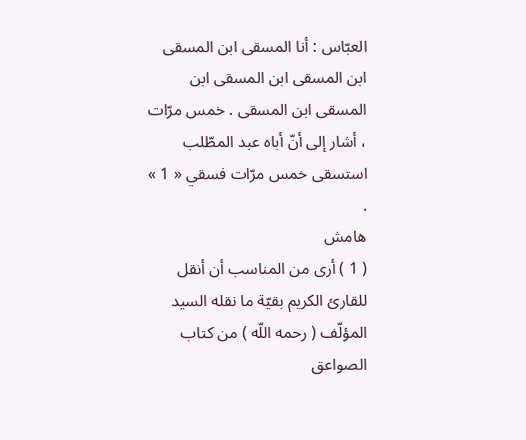العبّاس : أنا المسقى ابن المسقى ابن المسقى ابن المسقى ابن المسقى ابن المسقى . خمس مرّات ، أشار إلى أنّ أباه عبد المطّلب استسقى خمس مرّات فسقي « 1 » .
هامش
( 1 ) أرى من المناسب أن أنقل للقارئ الكريم بقيّة ما نقله السيد المؤلّف ( رحمه اللّه ) من كتاب الصواعق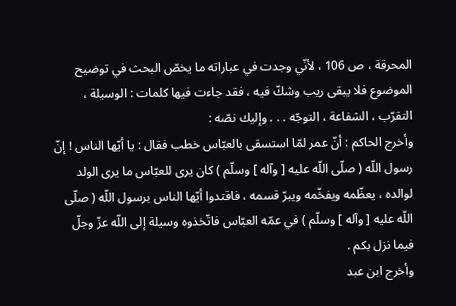المحرقة ، ص 106 ، لأنّي وجدت في عباراته ما يخصّ البحث في توضيح الموضوع فلا يبقى ريب وشكّ فيه ، فقد جاءت فيها كلمات : الوسيلة ، التقرّب ، الشفاعة ، التوجّه . . . وإليك نصّه :
وأخرج الحاكم : أنّ عمر لمّا استسقى بالعبّاس خطب فقال : يا أيّها الناس ! إنّ رسول اللّه ( صلّى اللّه عليه [ وآله ] وسلّم ) كان يرى للعبّاس ما يرى الولد لوالده ، يعظّمه ويفخّمه ويبرّ قسمه ، فاقتدوا أيّها الناس برسول اللّه ( صلّى اللّه عليه [ وآله ] وسلّم ) في عمّه العبّاس فاتّخذوه وسيلة إلى اللّه عزّ وجلّ فيما نزل بكم .
وأخرج ابن عبد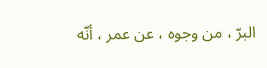البرّ ، من وجوه ، عن عمر ، أنّه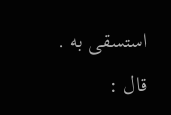استسقى به . قال :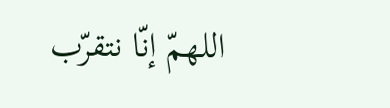اللهمّ إنّا نتقرّب